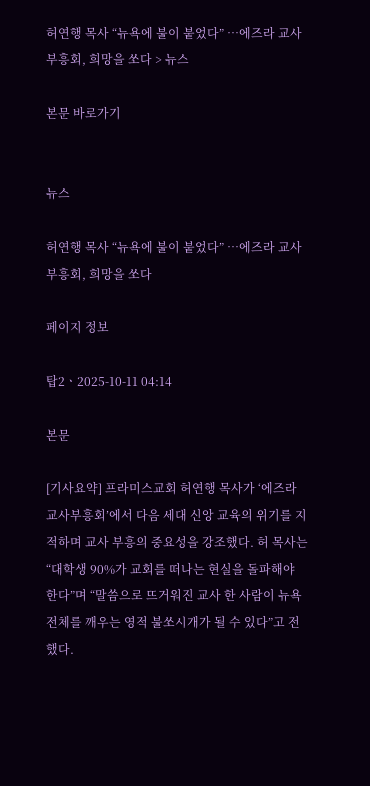허연행 목사 “뉴욕에 불이 붙었다” …에즈라 교사부흥회, 희망을 쏘다 > 뉴스

본문 바로가기


뉴스

허연행 목사 “뉴욕에 불이 붙었다” …에즈라 교사부흥회, 희망을 쏘다

페이지 정보

탑2ㆍ2025-10-11 04:14

본문

[기사요약] 프라미스교회 허연행 목사가 ‘에즈라 교사부흥회’에서 다음 세대 신앙 교육의 위기를 지적하며 교사 부흥의 중요성을 강조했다. 허 목사는 “대학생 90%가 교회를 떠나는 현실을 돌파해야 한다”며 “말씀으로 뜨거워진 교사 한 사람이 뉴욕 전체를 깨우는 영적 불쏘시개가 될 수 있다”고 전했다.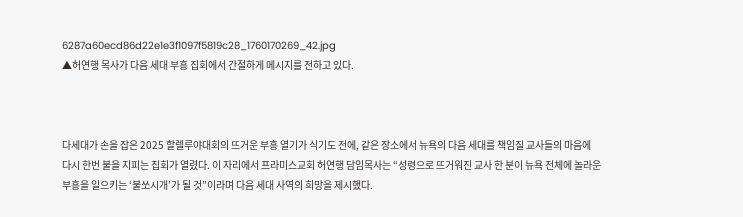6287a60ecd86d22e1e3f1097f5819c28_1760170269_42.jpg
▲허연행 목사가 다음 세대 부흥 집회에서 간절하게 메시지를 전하고 있다.



다세대가 손을 잡은 2025 할렐루야대회의 뜨거운 부흥 열기가 식기도 전에, 같은 장소에서 뉴욕의 다음 세대를 책임질 교사들의 마음에 다시 한번 불을 지피는 집회가 열렸다. 이 자리에서 프라미스교회 허연행 담임목사는 “성령으로 뜨거워진 교사 한 분이 뉴욕 전체에 놀라운 부흥을 일으키는 ‘불쏘시개’가 될 것”이라며 다음 세대 사역의 희망을 제시했다.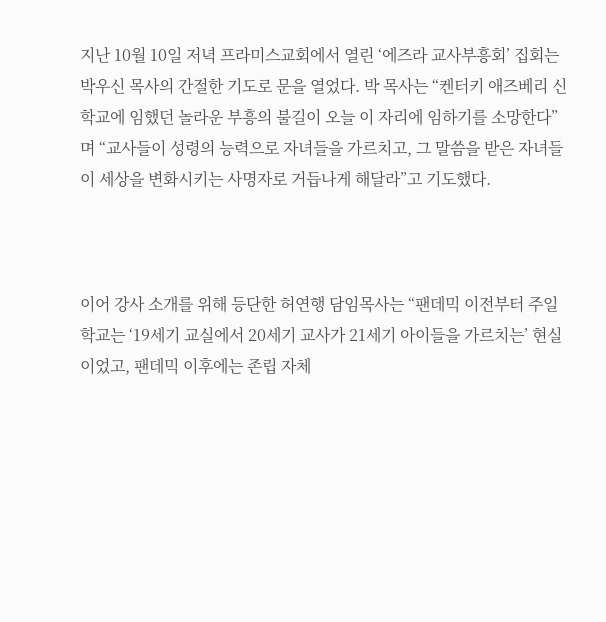지난 10월 10일 저녁 프라미스교회에서 열린 ‘에즈라 교사부흥회’ 집회는 박우신 목사의 간절한 기도로 문을 열었다. 박 목사는 “켄터키 애즈베리 신학교에 임했던 놀라운 부흥의 불길이 오늘 이 자리에 임하기를 소망한다”며 “교사들이 성령의 능력으로 자녀들을 가르치고, 그 말씀을 받은 자녀들이 세상을 변화시키는 사명자로 거듭나게 해달라”고 기도했다.



이어 강사 소개를 위해 등단한 허연행 담임목사는 “팬데믹 이전부터 주일학교는 ‘19세기 교실에서 20세기 교사가 21세기 아이들을 가르치는’ 현실이었고, 팬데믹 이후에는 존립 자체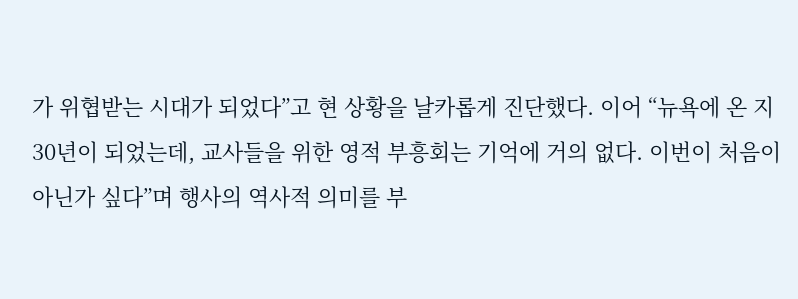가 위협받는 시대가 되었다”고 현 상황을 날카롭게 진단했다. 이어 “뉴욕에 온 지 30년이 되었는데, 교사들을 위한 영적 부흥회는 기억에 거의 없다. 이번이 처음이 아닌가 싶다”며 행사의 역사적 의미를 부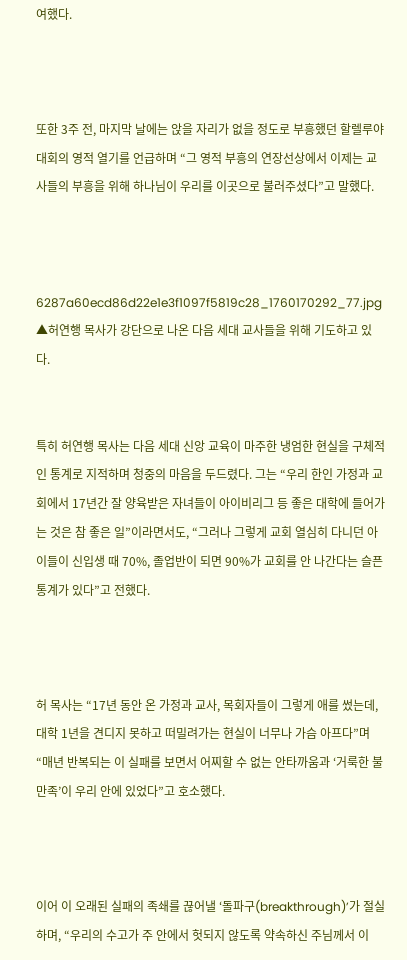여했다.



또한 3주 전, 마지막 날에는 앉을 자리가 없을 정도로 부흥했던 할렐루야대회의 영적 열기를 언급하며 “그 영적 부흥의 연장선상에서 이제는 교사들의 부흥을 위해 하나님이 우리를 이곳으로 불러주셨다”고 말했다.



6287a60ecd86d22e1e3f1097f5819c28_1760170292_77.jpg
▲허연행 목사가 강단으로 나온 다음 세대 교사들을 위해 기도하고 있다.


특히 허연행 목사는 다음 세대 신앙 교육이 마주한 냉엄한 현실을 구체적인 통계로 지적하며 청중의 마음을 두드렸다. 그는 “우리 한인 가정과 교회에서 17년간 잘 양육받은 자녀들이 아이비리그 등 좋은 대학에 들어가는 것은 참 좋은 일”이라면서도, “그러나 그렇게 교회 열심히 다니던 아이들이 신입생 때 70%, 졸업반이 되면 90%가 교회를 안 나간다는 슬픈 통계가 있다”고 전했다.



허 목사는 “17년 동안 온 가정과 교사, 목회자들이 그렇게 애를 썼는데, 대학 1년을 견디지 못하고 떠밀려가는 현실이 너무나 가슴 아프다”며 “매년 반복되는 이 실패를 보면서 어찌할 수 없는 안타까움과 ‘거룩한 불만족’이 우리 안에 있었다”고 호소했다.



이어 이 오래된 실패의 족쇄를 끊어낼 ‘돌파구(breakthrough)’가 절실하며, “우리의 수고가 주 안에서 헛되지 않도록 약속하신 주님께서 이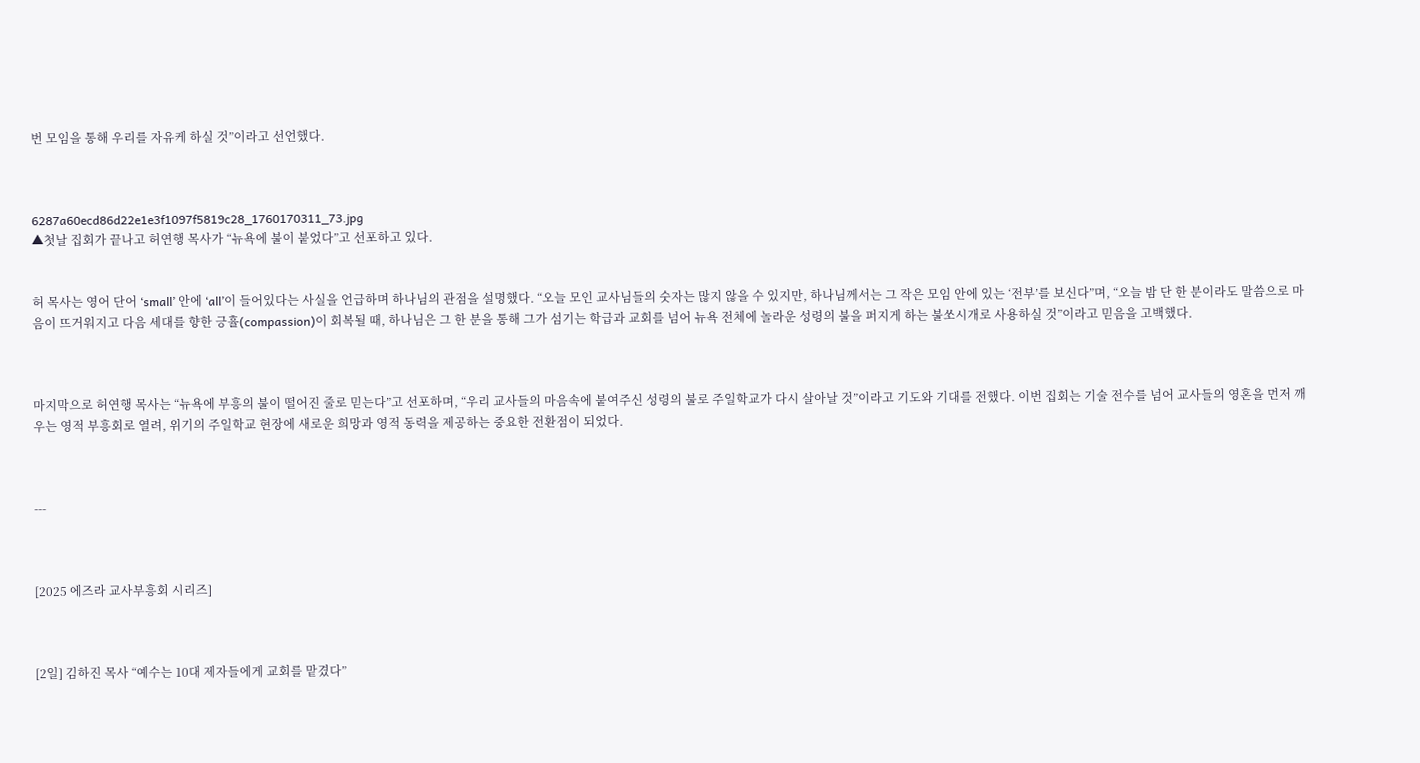번 모임을 통해 우리를 자유케 하실 것”이라고 선언했다.



6287a60ecd86d22e1e3f1097f5819c28_1760170311_73.jpg
▲첫날 집회가 끝나고 허연행 목사가 “뉴욕에 불이 붙었다”고 선포하고 있다.


허 목사는 영어 단어 ‘small’ 안에 ‘all’이 들어있다는 사실을 언급하며 하나님의 관점을 설명했다. “오늘 모인 교사님들의 숫자는 많지 않을 수 있지만, 하나님께서는 그 작은 모임 안에 있는 ‘전부’를 보신다”며, “오늘 밤 단 한 분이라도 말씀으로 마음이 뜨거워지고 다음 세대를 향한 긍휼(compassion)이 회복될 때, 하나님은 그 한 분을 통해 그가 섬기는 학급과 교회를 넘어 뉴욕 전체에 놀라운 성령의 불을 퍼지게 하는 불쏘시개로 사용하실 것”이라고 믿음을 고백했다.



마지막으로 허연행 목사는 “뉴욕에 부흥의 불이 떨어진 줄로 믿는다”고 선포하며, “우리 교사들의 마음속에 붙여주신 성령의 불로 주일학교가 다시 살아날 것”이라고 기도와 기대를 전했다. 이번 집회는 기술 전수를 넘어 교사들의 영혼을 먼저 깨우는 영적 부흥회로 열려, 위기의 주일학교 현장에 새로운 희망과 영적 동력을 제공하는 중요한 전환점이 되었다.



---



[2025 에즈라 교사부흥회 시리즈]



[2일] 김하진 목사 “예수는 10대 제자들에게 교회를 맡겼다”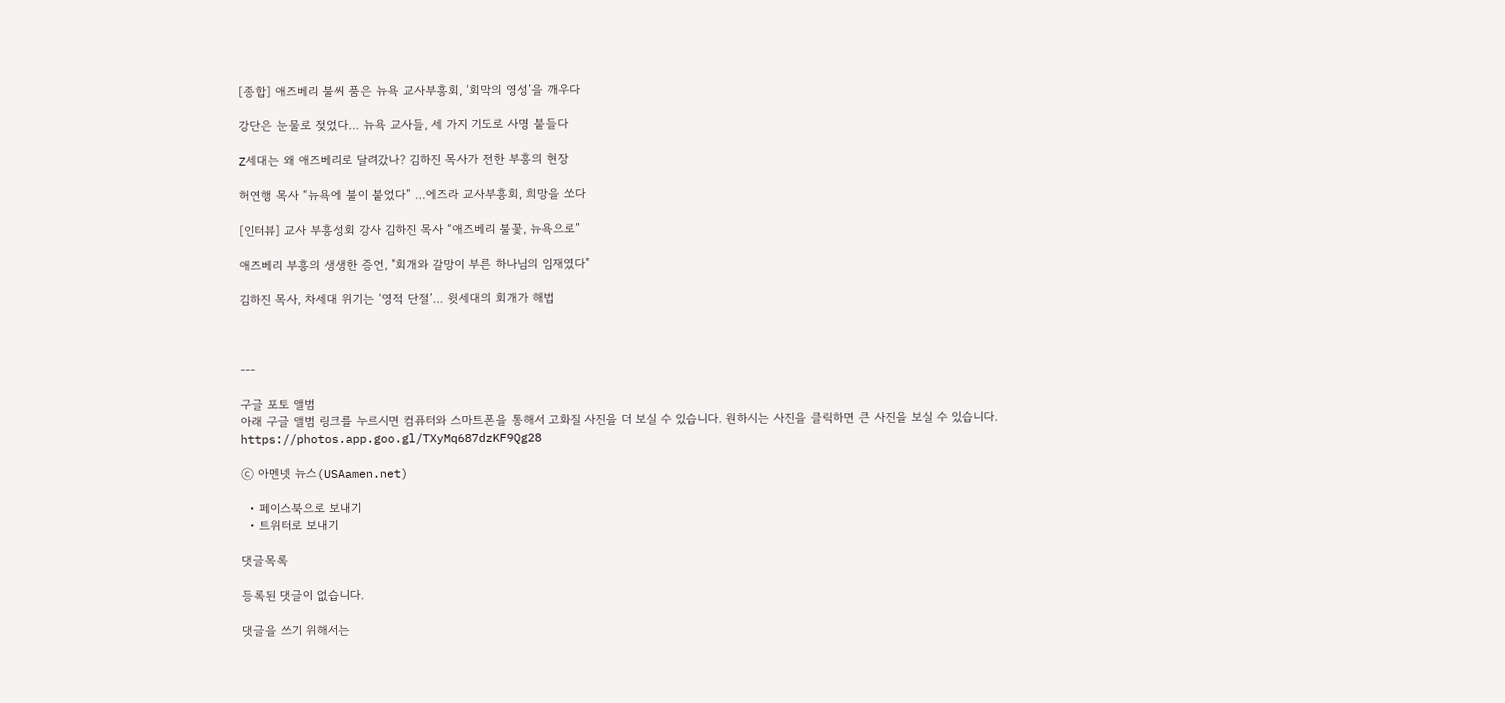[종합] 애즈베리 불씨 품은 뉴욕 교사부흥회, ‘회막의 영성’을 깨우다

강단은 눈물로 젖었다… 뉴욕 교사들, 세 가지 기도로 사명 붙들다

Z세대는 왜 애즈베리로 달려갔나? 김하진 목사가 전한 부흥의 현장

허연행 목사 “뉴욕에 불이 붙었다” …에즈라 교사부흥회, 희망을 쏘다

[인터뷰] 교사 부흥성회 강사 김하진 목사 “애즈베리 불꽃, 뉴욕으로”

애즈베리 부흥의 생생한 증언, "회개와 갈망이 부른 하나님의 임재였다"

김하진 목사, 차세대 위기는 ‘영적 단절’… 윗세대의 회개가 해법



---

구글 포토 앨범
아래 구글 앨범 링크를 누르시면 컴퓨터와 스마트폰을 통해서 고화질 사진을 더 보실 수 있습니다. 원하시는 사진을 클릭하면 큰 사진을 보실 수 있습니다.
https://photos.app.goo.gl/TXyMq687dzKF9Qg28

ⓒ 아멘넷 뉴스(USAamen.net)

  • 페이스북으로 보내기
  • 트위터로 보내기

댓글목록

등록된 댓글이 없습니다.

댓글을 쓰기 위해서는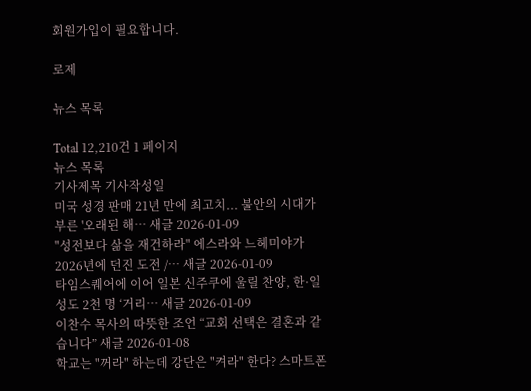회원가입이 필요합니다.

로제

뉴스 목록

Total 12,210건 1 페이지
뉴스 목록
기사제목 기사작성일
미국 성경 판매 21년 만에 최고치... 불안의 시대가 부른 '오래된 해… 새글 2026-01-09
"성전보다 삶을 재건하라" 에스라와 느헤미야가 2026년에 던진 도전 /… 새글 2026-01-09
타임스퀘어에 이어 일본 신주쿠에 울릴 찬양, 한·일 성도 2천 명 ‘거리… 새글 2026-01-09
이찬수 목사의 따뜻한 조언 “교회 선택은 결혼과 같습니다” 새글 2026-01-08
학교는 "꺼라" 하는데 강단은 "켜라" 한다? 스마트폰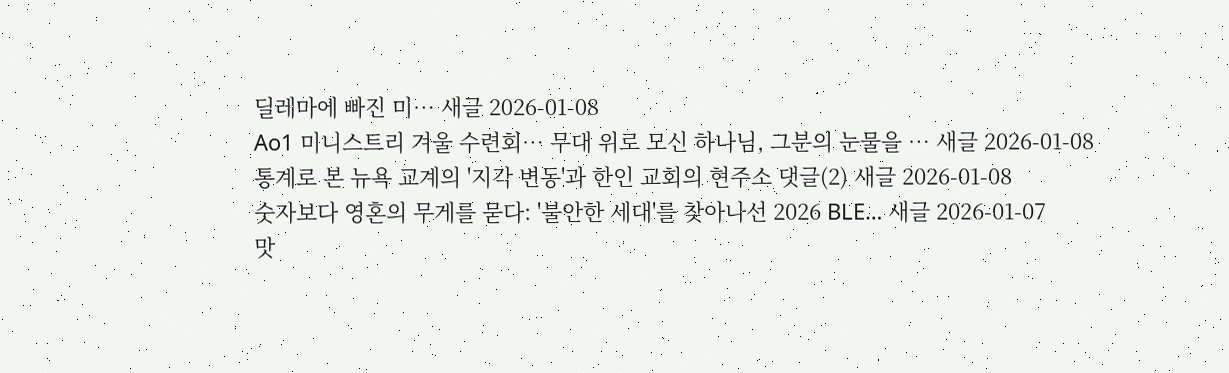딜레마에 빠진 미… 새글 2026-01-08
Ao1 미니스트리 겨울 수련회… 무대 위로 모신 하나님, 그분의 눈물을 … 새글 2026-01-08
통계로 본 뉴욕 교계의 '지각 변동'과 한인 교회의 현주소 댓글(2) 새글 2026-01-08
숫자보다 영혼의 무게를 묻다: '불안한 세대'를 찾아나선 2026 BLE… 새글 2026-01-07
맛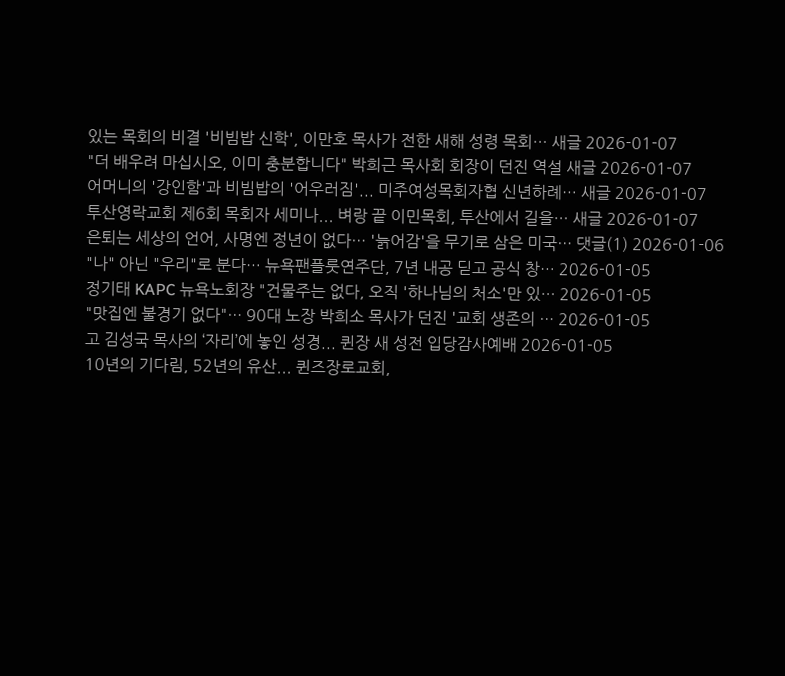있는 목회의 비결 '비빔밥 신학', 이만호 목사가 전한 새해 성령 목회… 새글 2026-01-07
"더 배우려 마십시오, 이미 충분합니다" 박희근 목사회 회장이 던진 역설 새글 2026-01-07
어머니의 '강인함'과 비빔밥의 '어우러짐'... 미주여성목회자협 신년하례… 새글 2026-01-07
투산영락교회 제6회 목회자 세미나... 벼랑 끝 이민목회, 투산에서 길을… 새글 2026-01-07
은퇴는 세상의 언어, 사명엔 정년이 없다… '늙어감'을 무기로 삼은 미국… 댓글(1) 2026-01-06
"나" 아닌 "우리"로 분다… 뉴욕팬플룻연주단, 7년 내공 딛고 공식 창… 2026-01-05
정기태 KAPC 뉴욕노회장 "건물주는 없다, 오직 '하나님의 처소'만 있… 2026-01-05
"맛집엔 불경기 없다"… 90대 노장 박희소 목사가 던진 '교회 생존의 … 2026-01-05
고 김성국 목사의 ‘자리’에 놓인 성경... 퀸장 새 성전 입당감사예배 2026-01-05
10년의 기다림, 52년의 유산... 퀸즈장로교회,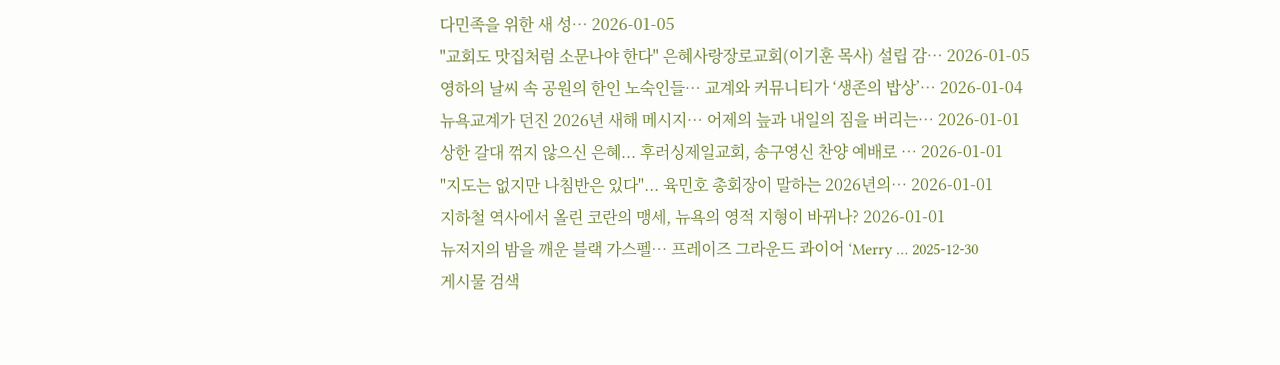다민족을 위한 새 성… 2026-01-05
"교회도 맛집처럼 소문나야 한다" 은혜사랑장로교회(이기훈 목사) 설립 감… 2026-01-05
영하의 날씨 속 공원의 한인 노숙인들… 교계와 커뮤니티가 ‘생존의 밥상’… 2026-01-04
뉴욕교계가 던진 2026년 새해 메시지… 어제의 늪과 내일의 짐을 버리는… 2026-01-01
상한 갈대 꺾지 않으신 은혜... 후러싱제일교회, 송구영신 찬양 예배로 … 2026-01-01
"지도는 없지만 나침반은 있다"... 육민호 총회장이 말하는 2026년의… 2026-01-01
지하철 역사에서 올린 코란의 맹세, 뉴욕의 영적 지형이 바뀌나? 2026-01-01
뉴저지의 밤을 깨운 블랙 가스펠… 프레이즈 그라운드 콰이어 ‘Merry … 2025-12-30
게시물 검색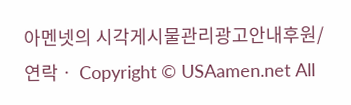아멘넷의 시각게시물관리광고안내후원/연락ㆍ Copyright © USAamen.net All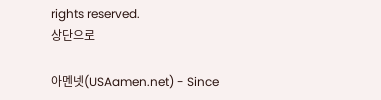rights reserved.
상단으로

아멘넷(USAamen.net) - Since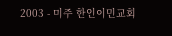2003 - 미주 한인이민교회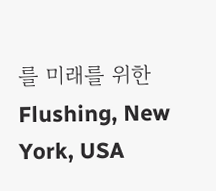를 미래를 위한
Flushing, New York, USA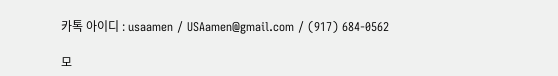카톡 아이디 : usaamen / USAamen@gmail.com / (917) 684-0562

모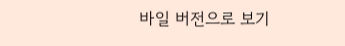바일 버전으로 보기